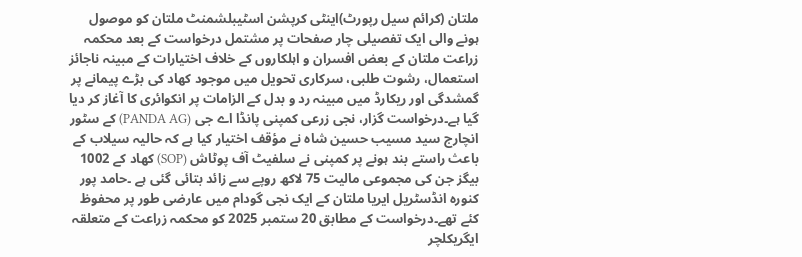ملتان (کرائم سیل رپورٹ)اینٹی کرپشن اسٹیبلشمنٹ ملتان کو موصول ہونے والی ایک تفصیلی چار صفحات پر مشتمل درخواست کے بعد محکمہ زراعت ملتان کے بعض افسران و اہلکاروں کے خلاف اختیارات کے مبینہ ناجائز استعمال، رشوت طلبی، سرکاری تحویل میں موجود کھاد کی بڑے پیمانے پر گمشدگی اور ریکارڈ میں مبینہ رد و بدل کے الزامات پر انکوائری کا آغاز کر دیا گیا ہے۔درخواست گزار، نجی زرعی کمپنی پانڈا اے جی (PANDA AG) کے سٹور انچارج سید مسیب حسین شاہ نے مؤقف اختیار کیا ہے کہ حالیہ سیلاب کے باعث راستے بند ہونے پر کمپنی نے سلفیٹ آف پوٹاش (SOP) کھاد کے 1002 بیگز جن کی مجموعی مالیت 75 لاکھ روپے سے زائد بتائی گئی ہے ۔حامد پور کنورہ انڈسٹریل ایریا ملتان کے ایک نجی گودام میں عارضی طور پر محفوظ کئے تھے۔درخواست کے مطابق 20 ستمبر 2025 کو محکمہ زراعت کے متعلقہ ایگریکلچر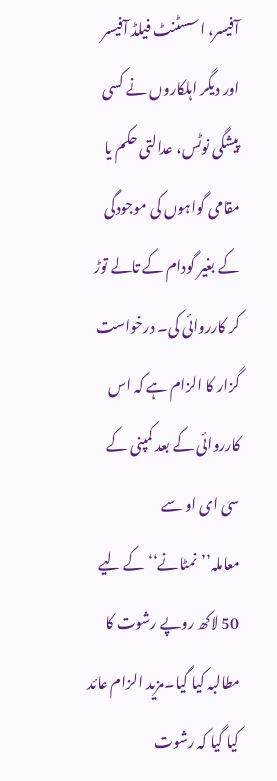آفیسر، اسسٹنٹ فیلڈ آفیسر اور دیگر اہلکاروں نے کسی پیشگی نوٹس، عدالتی حکم یا مقامی گواہوں کی موجودگی کے بغیر گودام کے تالے توڑ کر کارروائی کی۔ درخواست گزار کا الزام ہے کہ اس کارروائی کے بعد کمپنی کے سی ای او سے معاملہ’’نمٹانے‘‘کے لیے 50 لاکھ روپے رشوت کا مطالبہ کیا گیا۔مزید الزام عائد کیا گیا کہ رشوت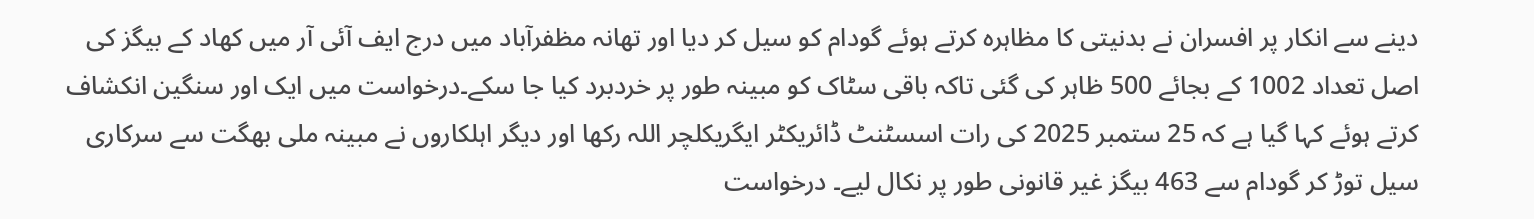دینے سے انکار پر افسران نے بدنیتی کا مظاہرہ کرتے ہوئے گودام کو سیل کر دیا اور تھانہ مظفرآباد میں درج ایف آئی آر میں کھاد کے بیگز کی اصل تعداد 1002 کے بجائے 500 ظاہر کی گئی تاکہ باقی سٹاک کو مبینہ طور پر خردبرد کیا جا سکے۔درخواست میں ایک اور سنگین انکشاف کرتے ہوئے کہا گیا ہے کہ 25 ستمبر 2025 کی رات اسسٹنٹ ڈائریکٹر ایگریکلچر اللہ رکھا اور دیگر اہلکاروں نے مبینہ ملی بھگت سے سرکاری سیل توڑ کر گودام سے 463 بیگز غیر قانونی طور پر نکال لیے۔ درخواست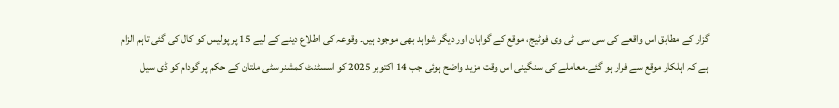گزار کے مطابق اس واقعے کی سی سی ٹی وی فوٹیج، موقع کے گواہان اور دیگر شواہد بھی موجود ہیں۔ وقوعہ کی اطلاع دینے کے لیے 15 پر پولیس کو کال کی گئی تاہم الزام ہے کہ اہلکار موقع سے فرار ہو گئے۔معاملے کی سنگینی اس وقت مزید واضح ہوئی جب 14 اکتوبر 2025 کو اسسٹنٹ کمشنر سٹی ملتان کے حکم پر گودام کو ڈی سیل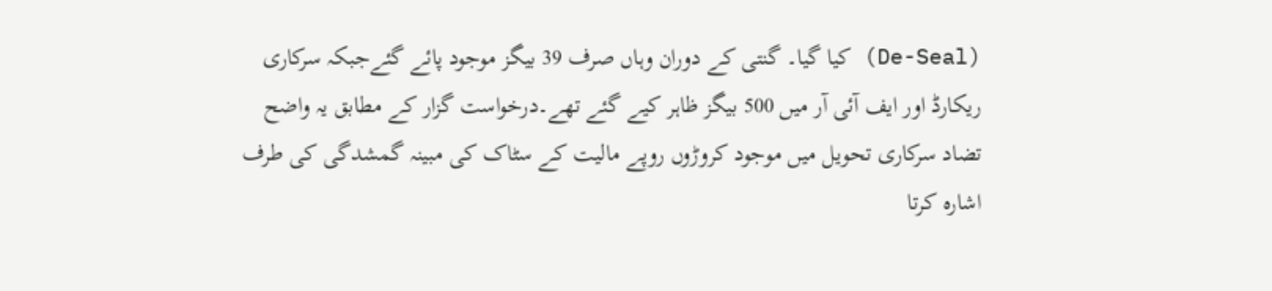(De-Seal) کیا گیا۔ گنتی کے دوران وہاں صرف 39 بیگز موجود پائے گئےجبکہ سرکاری ریکارڈ اور ایف آئی آر میں 500 بیگز ظاہر کیے گئے تھے۔درخواست گزار کے مطابق یہ واضح تضاد سرکاری تحویل میں موجود کروڑوں روپے مالیت کے سٹاک کی مبینہ گمشدگی کی طرف اشارہ کرتا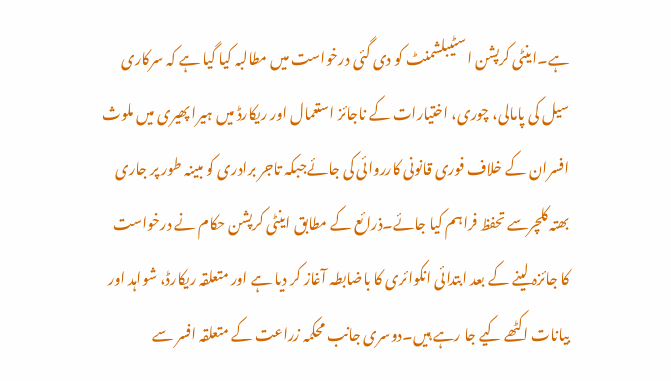ہے۔اینٹی کرپشن اسٹیبلشمنٹ کو دی گئی درخواست میں مطالبہ کیا گیا ہے کہ سرکاری سیل کی پامالی، چوری، اختیارات کے ناجائز استعمال اور ریکارڈ میں ہیرا پھیری میں ملوث افسران کے خلاف فوری قانونی کارروائی کی جائےجبکہ تاجر برادری کو مبینہ طور پر جاری بھتہ کلچرسے تحفظ فراہم کیا جائے۔ذرائع کے مطابق اینٹی کرپشن حکام نے درخواست کا جائزہ لینے کے بعد ابتدائی انکوائری کا باضابطہ آغاز کر دیا ہے اور متعلقہ ریکارڈ، شواہد اور بیانات اکٹھے کیے جا رہے ہیں۔دوسری جانب محکمہ زراعت کے متعلقہ افسر سے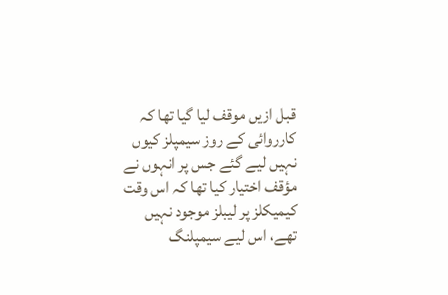قبل ازیں موقف لیا گیا تھا کہ کارروائی کے روز سیمپلز کیوں نہیں لیے گئے جس پر انہوں نے مؤقف اختیار کیا تھا کہ اس وقت کیمیکلز پر لیبلز موجود نہیں تھے، اس لیے سیمپلنگ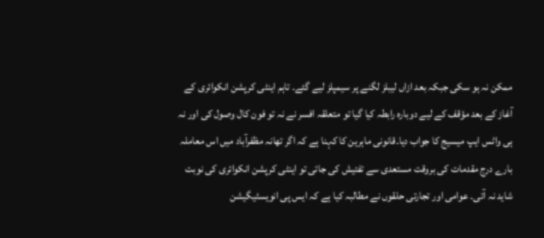ممکن نہ ہو سکی جبکہ بعد ازاں لیبلز لگنے پر سیمپلز لیے گئے۔ تاہم اینٹی کرپشن انکوائری کے آغاز کے بعد مؤقف کے لیے دوبارہ رابطہ کیا گیا تو متعلقہ افسر نے نہ تو فون کال وصول کی اور نہ ہی واٹس ایپ میسیج کا جواب دیا۔قانونی ماہرین کا کہنا ہے کہ اگر تھانہ مظفرآباد میں اس معاملہ بارے درج مقدمات کی بروقت مستعدی سے تفتیش کی جاتی تو اینٹی کرپشن انکوائری کی نوبت شاید نہ آتی۔ عوامی اور تجارتی حلقوں نے مطالبہ کیا ہے کہ ایس پی انویسٹیگیشن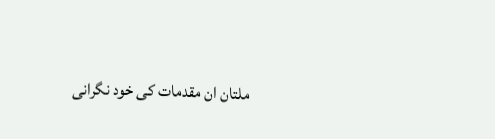ملتان ان مقدمات کی خود نگرانی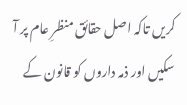کریں تاکہ اصل حقائق منظرِ عام پر آ سکیں اور ذمہ داروں کو قانون کے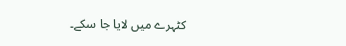کٹہرے میں لایا جا سکے۔